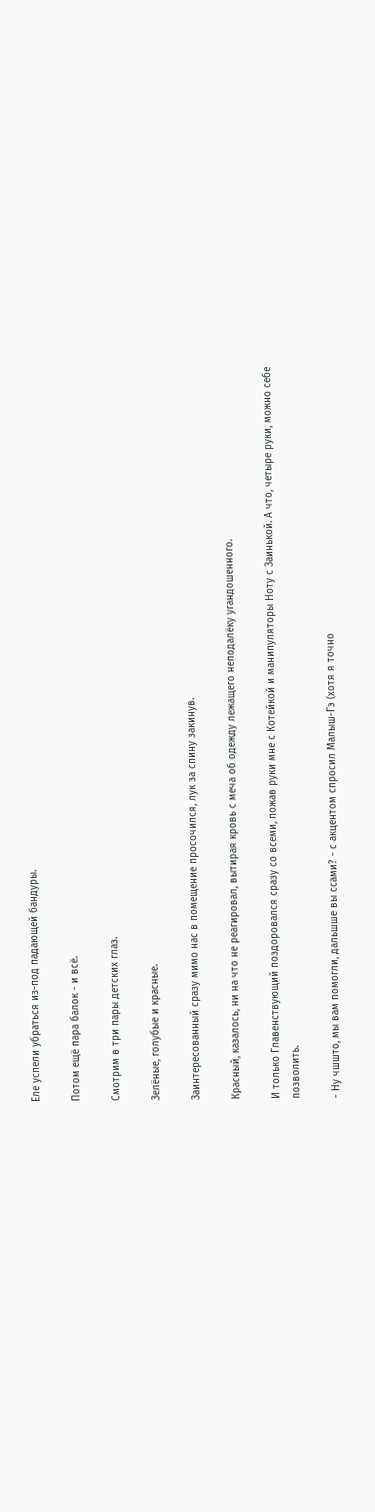Еле успели убраться из-под падающей бандуры.

Потом ещё пара балок - и всё.

Смотрим в три пары детских глаз.

Зелёные, голубые и красные.

Заинтересованный сразу мимо нас в помещение просочился, лук за спину закинув.

Красный, казалось, ни на что не реагировал, вытирая кровь с меча об одежду лежащего неподалёку угандошенного.

И только Главенствующий поздоровался сразу со всеми, пожав руки мне с Котейкой и манипуляторы Ноту с Заинькой. А что, четыре руки, можно себе позволить.

- Ну чшшто, мы вам помогли, дальшше вы ссами? - с акцентом спросил Малыш-Гэ (хотя я точно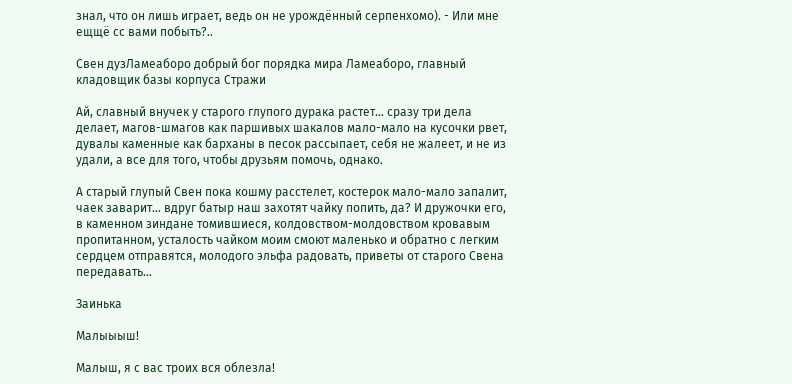знал, что он лишь играет, ведь он не урождённый серпенхомо). - Или мне ещщё сс вами побыть?..

Свен дузЛамеаборо добрый бог порядка мира Ламеаборо, главный кладовщик базы корпуса Стражи

Ай, славный внучек у старого глупого дурака растет… сразу три дела делает, магов-шмагов как паршивых шакалов мало-мало на кусочки рвет, дувалы каменные как барханы в песок рассыпает, себя не жалеет, и не из удали, а все для того, чтобы друзьям помочь, однако.

А старый глупый Свен пока кошму расстелет, костерок мало-мало запалит, чаек заварит… вдруг батыр наш захотят чайку попить, да? И дружочки его, в каменном зиндане томившиеся, колдовством-молдовством кровавым пропитанном, усталость чайком моим смоют маленько и обратно с легким сердцем отправятся, молодого эльфа радовать, приветы от старого Свена передавать…

Заинька

Малыыыш!

Малыш, я с вас троих вся облезла!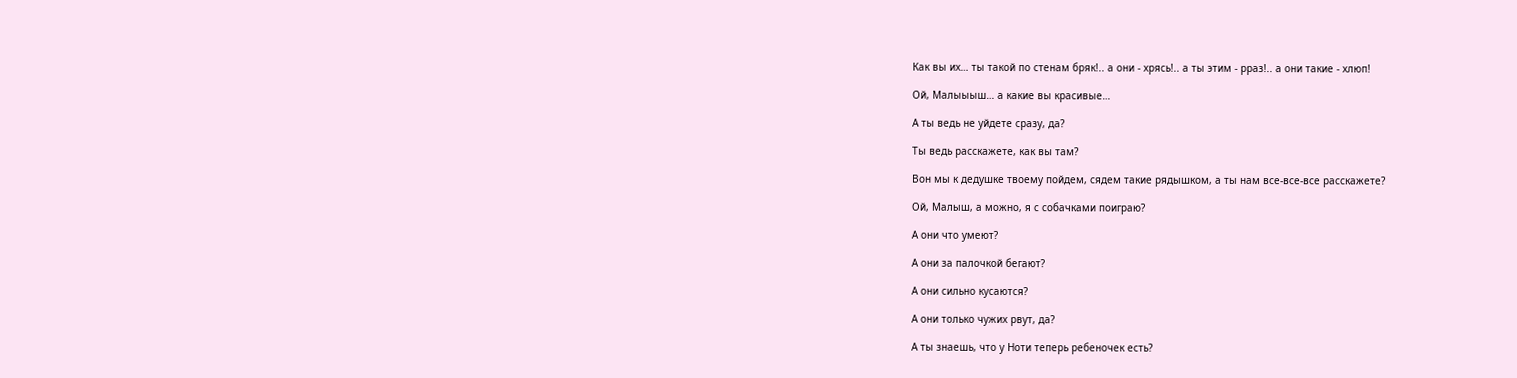Как вы их… ты такой по стенам бряк!.. а они - хрясь!.. а ты этим - рраз!.. а они такие - хлюп!

Ой, Малыыыш… а какие вы красивые…

А ты ведь не уйдете сразу, да?

Ты ведь расскажете, как вы там?

Вон мы к дедушке твоему пойдем, сядем такие рядышком, а ты нам все-все-все расскажете?

Ой, Малыш, а можно, я с собачками поиграю?

А они что умеют?

А они за палочкой бегают?

А они сильно кусаются?

А они только чужих рвут, да?

А ты знаешь, что у Ноти теперь ребеночек есть?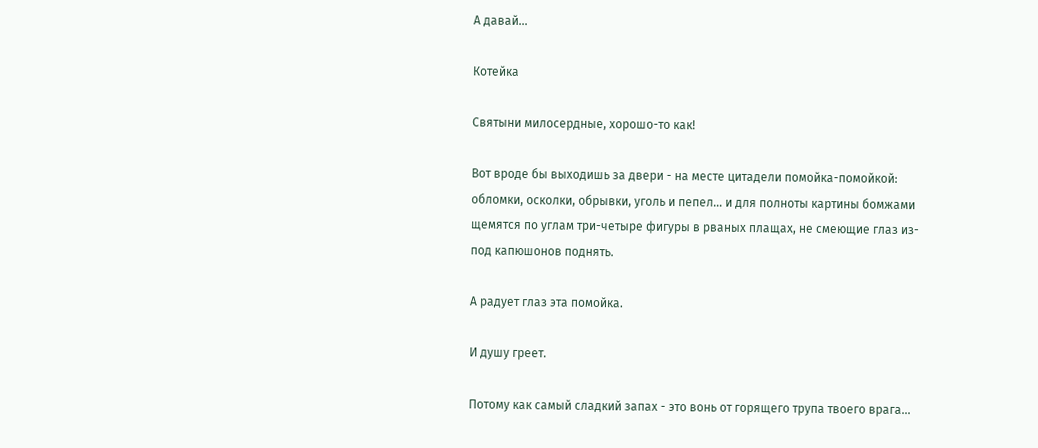А давай…

Котейка

Святыни милосердные, хорошо-то как!

Вот вроде бы выходишь за двери - на месте цитадели помойка-помойкой: обломки, осколки, обрывки, уголь и пепел… и для полноты картины бомжами щемятся по углам три-четыре фигуры в рваных плащах, не смеющие глаз из-под капюшонов поднять.

А радует глаз эта помойка.

И душу греет.

Потому как самый сладкий запах - это вонь от горящего трупа твоего врага…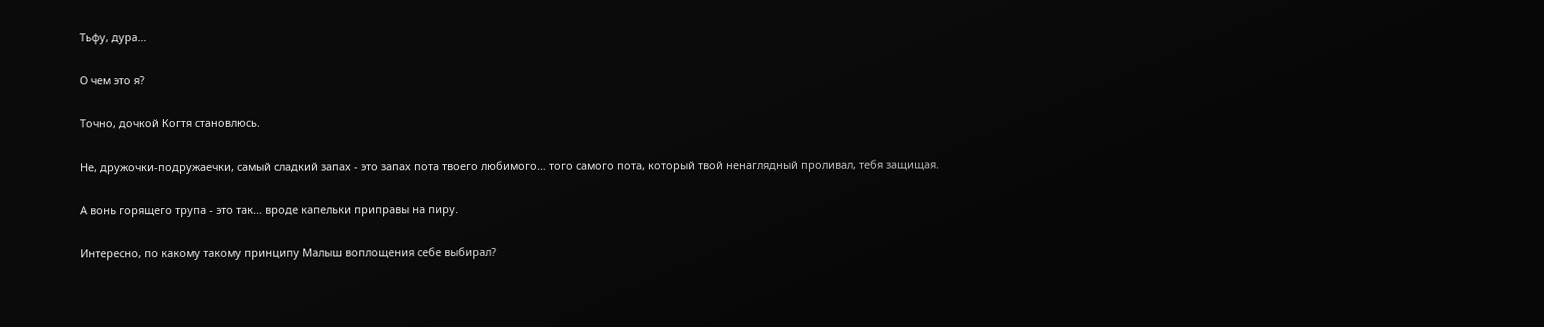Тьфу, дура…

О чем это я?

Точно, дочкой Когтя становлюсь.

Не, дружочки-подружаечки, самый сладкий запах - это запах пота твоего любимого… того самого пота, который твой ненаглядный проливал, тебя защищая.

А вонь горящего трупа - это так… вроде капельки приправы на пиру.

Интересно, по какому такому принципу Малыш воплощения себе выбирал?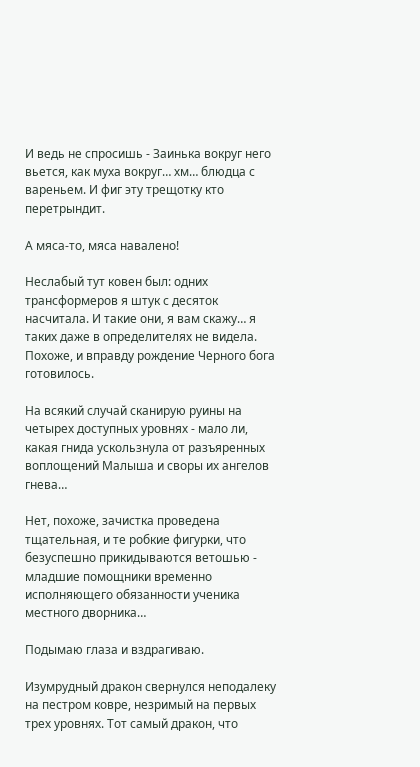И ведь не спросишь - Заинька вокруг него вьется, как муха вокруг… хм… блюдца с вареньем. И фиг эту трещотку кто перетрындит.

А мяса-то, мяса навалено!

Неслабый тут ковен был: одних трансформеров я штук с десяток насчитала. И такие они, я вам скажу… я таких даже в определителях не видела. Похоже, и вправду рождение Черного бога готовилось.

На всякий случай сканирую руины на четырех доступных уровнях - мало ли, какая гнида ускользнула от разъяренных воплощений Малыша и своры их ангелов гнева…

Нет, похоже, зачистка проведена тщательная, и те робкие фигурки, что безуспешно прикидываются ветошью - младшие помощники временно исполняющего обязанности ученика местного дворника…

Подымаю глаза и вздрагиваю.

Изумрудный дракон свернулся неподалеку на пестром ковре, незримый на первых трех уровнях. Тот самый дракон, что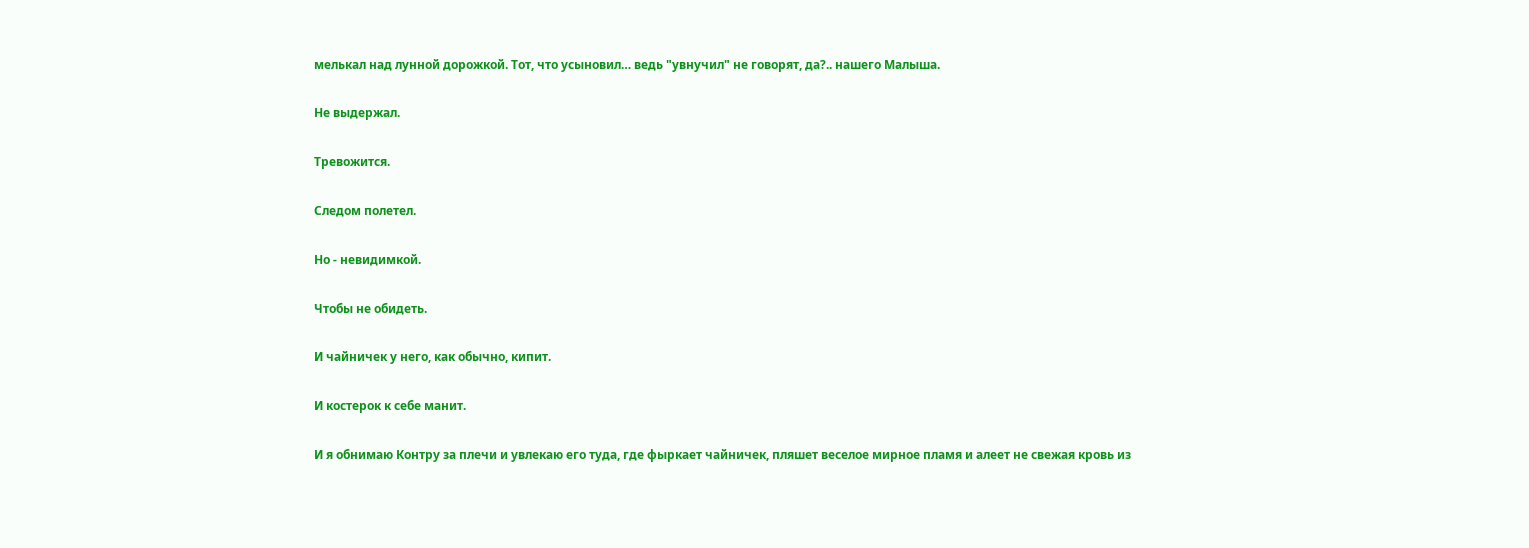мелькал над лунной дорожкой. Тот, что усыновил… ведь "увнучил" не говорят, да?.. нашего Малыша.

Не выдержал.

Тревожится.

Следом полетел.

Но - невидимкой.

Чтобы не обидеть.

И чайничек у него, как обычно, кипит.

И костерок к себе манит.

И я обнимаю Контру за плечи и увлекаю его туда, где фыркает чайничек, пляшет веселое мирное пламя и алеет не свежая кровь из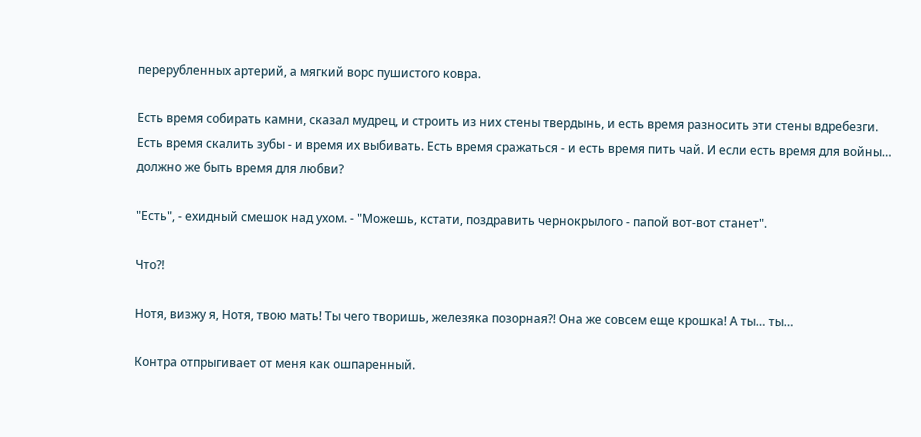перерубленных артерий, а мягкий ворс пушистого ковра.

Есть время собирать камни, сказал мудрец, и строить из них стены твердынь, и есть время разносить эти стены вдребезги. Есть время скалить зубы - и время их выбивать. Есть время сражаться - и есть время пить чай. И если есть время для войны… должно же быть время для любви?

"Есть", - ехидный смешок над ухом. - "Можешь, кстати, поздравить чернокрылого - папой вот-вот станет".

Что?!

Нотя, визжу я, Нотя, твою мать! Ты чего творишь, железяка позорная?! Она же совсем еще крошка! А ты… ты…

Контра отпрыгивает от меня как ошпаренный.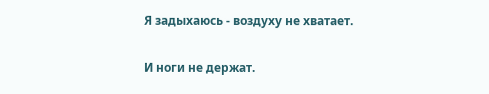Я задыхаюсь - воздуху не хватает.

И ноги не держат.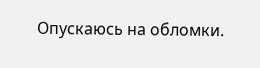Опускаюсь на обломки.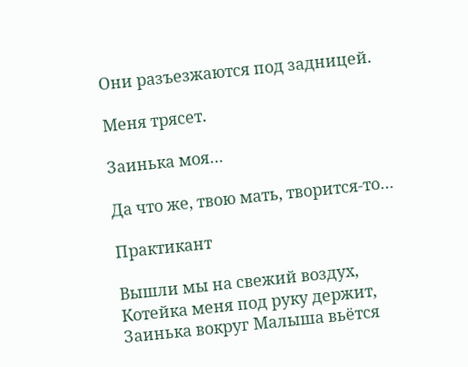Они разъезжаются под задницей.

Меня трясет.

Заинька моя…

Да что же, твою мать, творится-то…

Практикант

Вышли мы на свежий воздух, Котейка меня под руку держит, Заинька вокруг Малыша вьётся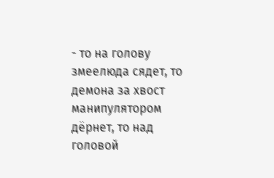- то на голову змеелюда сядет, то демона за хвост манипулятором дёрнет, то над головой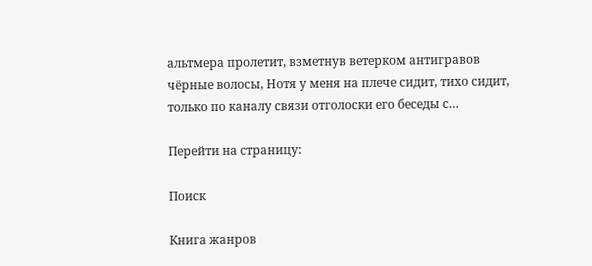альтмера пролетит, взметнув ветерком антигравов чёрные волосы, Нотя у меня на плече сидит, тихо сидит, только по каналу связи отголоски его беседы с…

Перейти на страницу:

Поиск

Книга жанров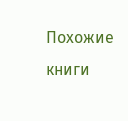Похожие книги